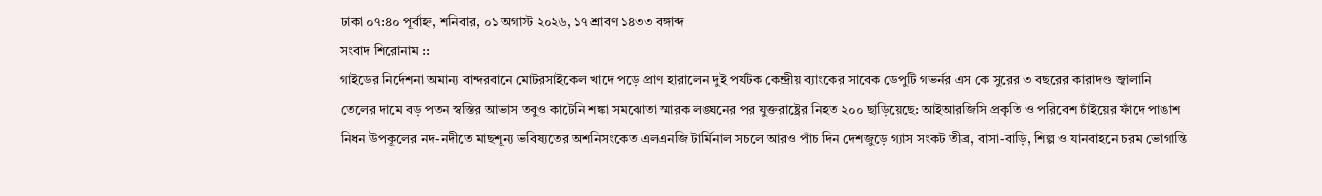ঢাকা ০৭:৪০ পূর্বাহ্ন, শনিবার, ০১ অগাস্ট ২০২৬, ১৭ শ্রাবণ ১৪৩৩ বঙ্গাব্দ
সংবাদ শিরোনাম ::
গাইডের নির্দেশনা অমান্য বান্দরবানে মোটরসাইকেল খাদে পড়ে প্রাণ হারালেন দুই পর্যটক কেন্দ্রীয় ব্যাংকের সাবেক ডেপুটি গভর্নর এস কে সুরের ৩ বছরের কারাদণ্ড জ্বালানি তেলের দামে বড় পতন স্বস্তির আভাস তবুও কাটেনি শঙ্কা সমঝোতা স্মারক লঙ্ঘনের পর যুক্তরাষ্ট্রের নিহত ২০০ ছাড়িয়েছে: আইআরজিসি প্রকৃতি ও পরিবেশ চাঁইয়ের ফাঁদে পাঙাশ নিধন উপকূলের নদ-নদীতে মাছশূন্য ভবিষ্যতের অশনিসংকেত এলএনজি টার্মিনাল সচলে আরও পাঁচ দিন দেশজুড়ে গ্যাস সংকট তীব্র, বাসা-বাড়ি, শিল্প ও যানবাহনে চরম ভোগান্তি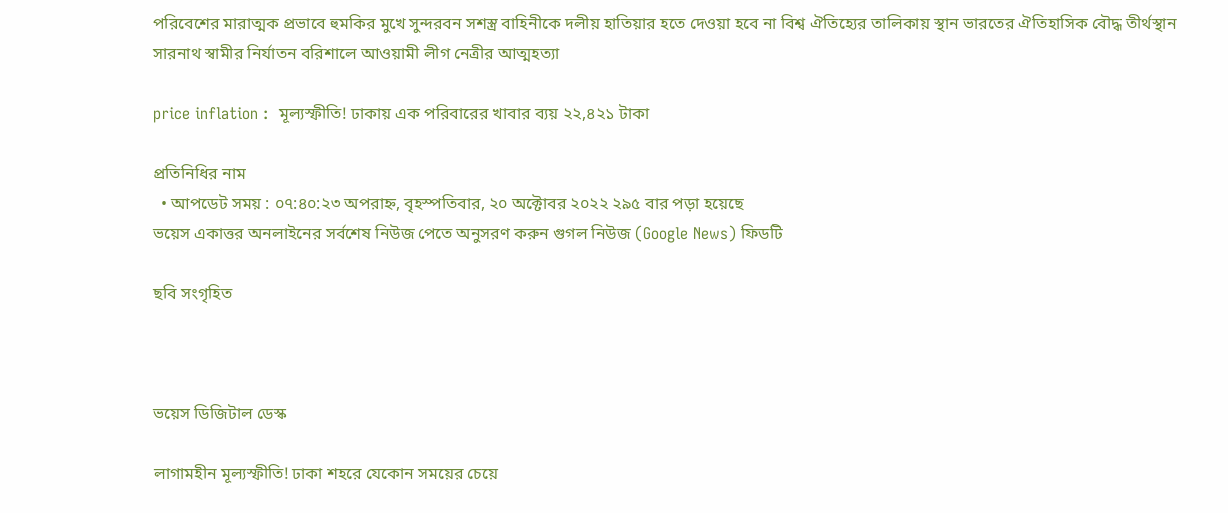পরিবেশের মারাত্মক প্রভাবে হুমকির মুখে সুন্দরবন সশস্ত্র বাহিনীকে দলীয় হাতিয়ার হতে দেওয়া হবে না বিশ্ব ঐতিহ্যের তালিকায় স্থান ভারতের ঐতিহাসিক বৌদ্ধ তীর্থস্থান সারনাথ স্বামীর নির্যাতন বরিশালে আওয়ামী লীগ নেত্রীর আত্মহত্যা

price inflation :  মূল্যস্ফীতি! ঢাকায় এক পরিবারের খাবার ব্যয় ২২,৪২১ টাকা

প্রতিনিধির নাম
  • আপডেট সময় : ০৭:৪০:২৩ অপরাহ্ন, বৃহস্পতিবার, ২০ অক্টোবর ২০২২ ২৯৫ বার পড়া হয়েছে
ভয়েস একাত্তর অনলাইনের সর্বশেষ নিউজ পেতে অনুসরণ করুন গুগল নিউজ (Google News) ফিডটি

ছবি সংগৃহিত



ভয়েস ডিজিটাল ডেস্ক

লাগামহীন মূল্যস্ফীতি! ঢাকা শহরে যেকোন সময়ের চেয়ে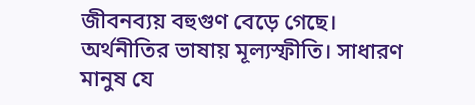জীবনব্যয় বহুগুণ বেড়ে গেছে। অর্থনীতির ভাষায় মূল্যস্ফীতি। সাধারণ মানুষ যে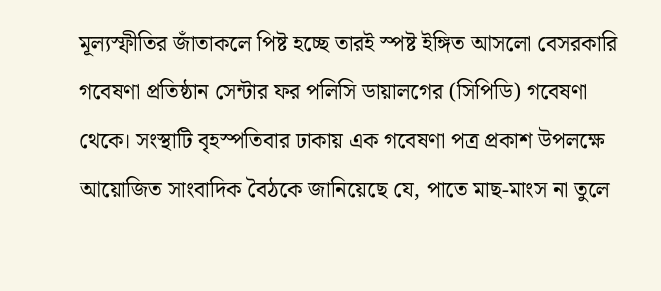মূল্যস্ফীতির জাঁতাকলে পিষ্ট হচ্ছে তারই স্পষ্ট ইঙ্গিত আসলো বেসরকারি গবেষণা প্রতিষ্ঠান সেন্টার ফর পলিসি ডায়ালগের (সিপিডি) গবেষণা থেকে। সংস্থাটি বৃহস্পতিবার ঢাকায় এক গবেষণা পত্র প্রকাশ উপলক্ষে আয়োজিত সাংবাদিক বৈঠকে জানিয়েছে যে, পাতে মাছ-মাংস না তুলে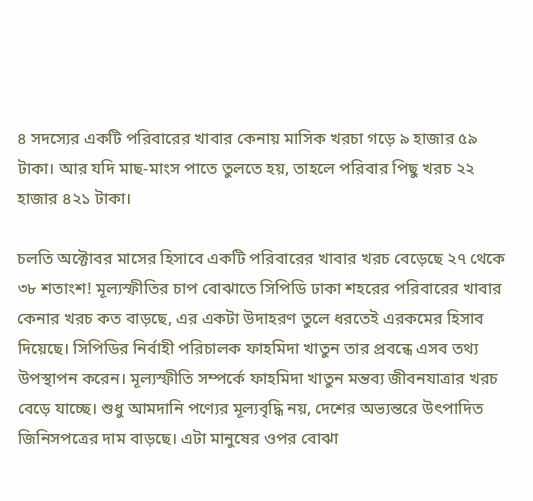৪ সদস্যের একটি পরিবারের খাবার কেনায় মাসিক খরচা গড়ে ৯ হাজার ৫৯ টাকা। আর যদি মাছ-মাংস পাতে তুলতে হয়, তাহলে পরিবার পিছু খরচ ২২ হাজার ৪২১ টাকা।

চলতি অক্টোবর মাসের হিসাবে একটি পরিবারের খাবার খরচ বেড়েছে ২৭ থেকে ৩৮ শতাংশ! মূল্যস্ফীতির চাপ বোঝাতে সিপিডি ঢাকা শহরের পরিবারের খাবার কেনার খরচ কত বাড়ছে, এর একটা উদাহরণ তুলে ধরতেই এরকমের হিসাব দিয়েছে। সিপিডির নির্বাহী পরিচালক ফাহমিদা খাতুন তার প্রবন্ধে এসব তথ্য উপস্থাপন করেন। মূল্যস্ফীতি সম্পর্কে ফাহমিদা খাতুন মন্তব্য জীবনযাত্রার খরচ বেড়ে যাচ্ছে। শুধু আমদানি পণ্যের মূল্যবৃদ্ধি নয়, দেশের অভ্যন্তরে উৎপাদিত জিনিসপত্রের দাম বাড়ছে। এটা মানুষের ওপর বোঝা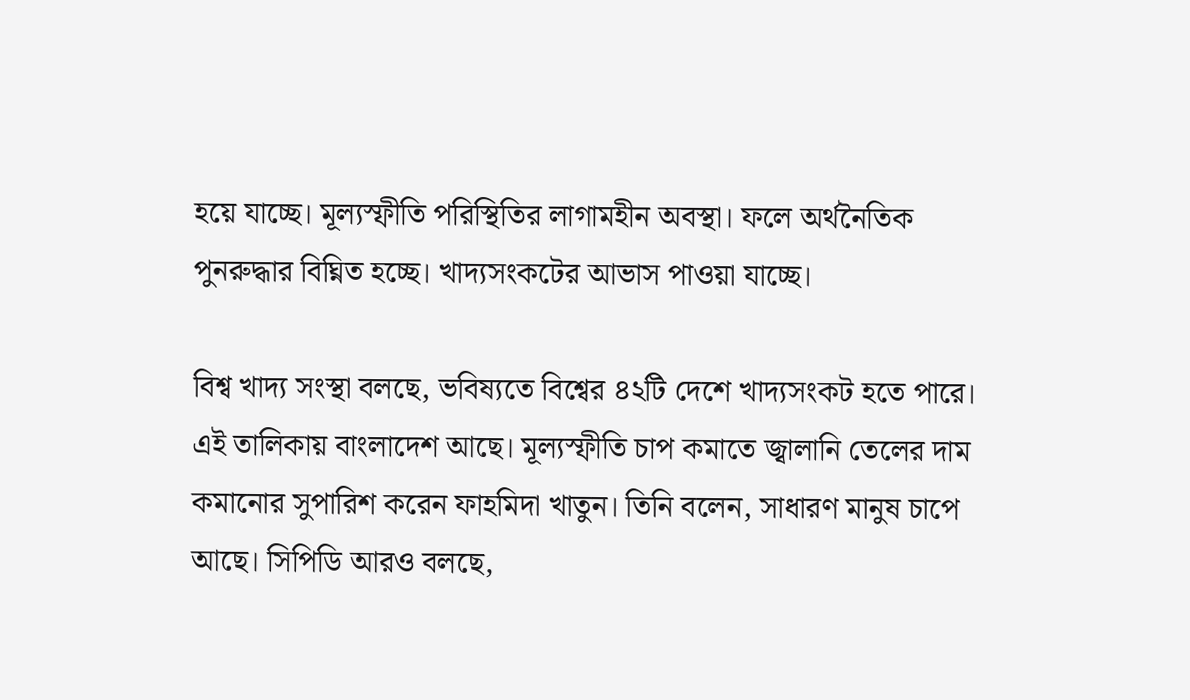হয়ে যাচ্ছে। মূল্যস্ফীতি পরিস্থিতির লাগামহীন অবস্থা। ফলে অর্থনৈতিক পুনরুদ্ধার বিঘ্নিত হচ্ছে। খাদ্যসংকটের আভাস পাওয়া যাচ্ছে।

বিশ্ব খাদ্য সংস্থা বলছে, ভবিষ্যতে বিশ্বের ৪২টি দেশে খাদ্যসংকট হতে পারে। এই তালিকায় বাংলাদেশ আছে। মূল্যস্ফীতি চাপ কমাতে জ্বালানি তেলের দাম কমানোর সুপারিশ করেন ফাহমিদা খাতুন। তিনি বলেন, সাধারণ মানুষ চাপে আছে। সিপিডি আরও বলছে,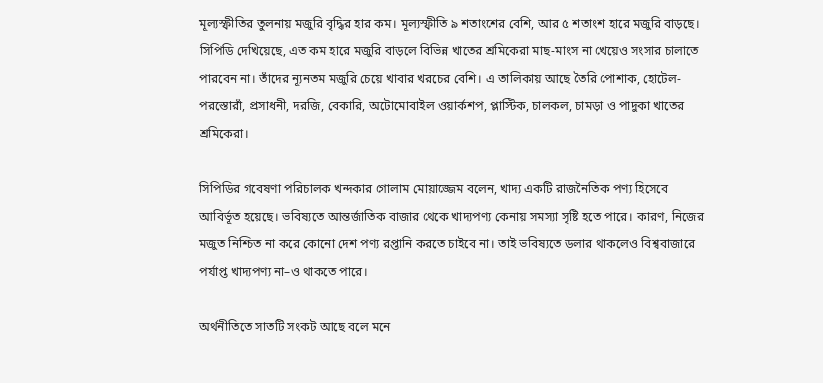মূল্যস্ফীতির তুলনায় মজুরি বৃদ্ধির হার কম। মূল্যস্ফীতি ৯ শতাংশের বেশি, আর ৫ শতাংশ হারে মজুরি বাড়ছে। সিপিডি দেখিয়েছে, এত কম হারে মজুরি বাড়লে বিভিন্ন খাতের শ্রমিকেরা মাছ-মাংস না খেয়েও সংসার চালাতে পারবেন না। তাঁদের ন্যূনতম মজুরি চেয়ে খাবার খরচের বেশি। এ তালিকায় আছে তৈরি পোশাক, হোটেল-পরস্তোরাঁ, প্রসাধনী, দরজি, বেকারি, অটোমোবাইল ওয়ার্কশপ, প্লাস্টিক, চালকল, চামড়া ও পাদুকা খাতের শ্রমিকেরা।

সিপিডির গবেষণা পরিচালক খন্দকার গোলাম মোয়াজ্জেম বলেন, খাদ্য একটি রাজনৈতিক পণ্য হিসেবে আবির্ভূত হয়েছে। ভবিষ্যতে আন্তর্জাতিক বাজার থেকে খাদ্যপণ্য কেনায় সমস্যা সৃষ্টি হতে পারে। কারণ, নিজের মজুত নিশ্চিত না করে কোনো দেশ পণ্য রপ্তানি করতে চাইবে না। তাই ভবিষ্যতে ডলার থাকলেও বিশ্ববাজারে পর্যাপ্ত খাদ্যপণ্য না–ও থাকতে পারে।

অর্থনীতিতে সাতটি সংকট আছে বলে মনে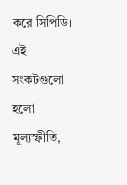করে সিপিডি। এই সংকটগুলো হলো মূল্যস্ফীতি,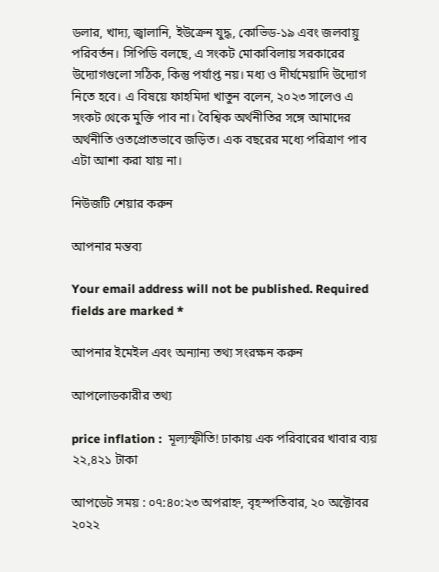ডলার, খাদ্য, জ্বালানি, ইউক্রেন যুদ্ধ, কোভিড-১৯ এবং জলবায়ু পরিবর্তন। সিপিডি বলছে, এ সংকট মোকাবিলায় সরকারের উদ্যোগগুলো সঠিক, কিন্তু পর্যাপ্ত নয়। মধ্য ও দীর্ঘমেয়াদি উদ্যোগ নিতে হবে। এ বিষয়ে ফাহমিদা খাতুন বলেন, ২০২৩ সালেও এ সংকট থেকে মুক্তি পাব না। বৈশ্বিক অর্থনীতির সঙ্গে আমাদের অর্থনীতি ওতপ্রোতভাবে জড়িত। এক বছরের মধ্যে পরিত্রাণ পাব এটা আশা করা যায় না।

নিউজটি শেয়ার করুন

আপনার মন্তব্য

Your email address will not be published. Required fields are marked *

আপনার ইমেইল এবং অন্যান্য তথ্য সংরক্ষন করুন

আপলোডকারীর তথ্য

price inflation :  মূল্যস্ফীতি! ঢাকায় এক পরিবারের খাবার ব্যয় ২২,৪২১ টাকা

আপডেট সময় : ০৭:৪০:২৩ অপরাহ্ন, বৃহস্পতিবার, ২০ অক্টোবর ২০২২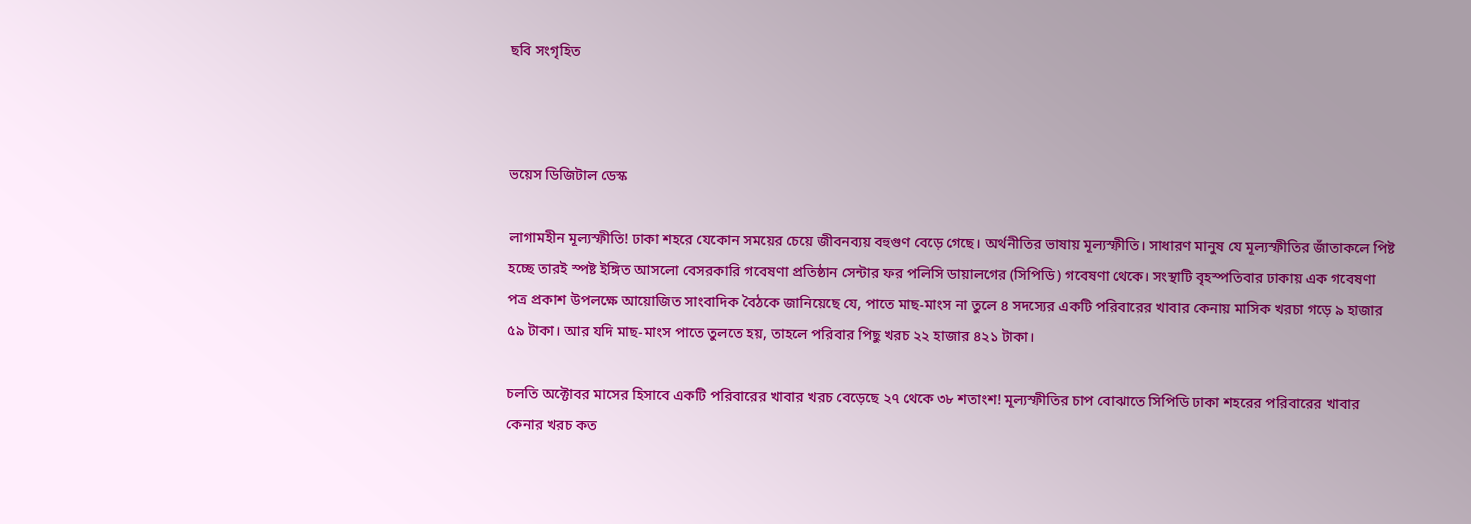ছবি সংগৃহিত



ভয়েস ডিজিটাল ডেস্ক

লাগামহীন মূল্যস্ফীতি! ঢাকা শহরে যেকোন সময়ের চেয়ে জীবনব্যয় বহুগুণ বেড়ে গেছে। অর্থনীতির ভাষায় মূল্যস্ফীতি। সাধারণ মানুষ যে মূল্যস্ফীতির জাঁতাকলে পিষ্ট হচ্ছে তারই স্পষ্ট ইঙ্গিত আসলো বেসরকারি গবেষণা প্রতিষ্ঠান সেন্টার ফর পলিসি ডায়ালগের (সিপিডি) গবেষণা থেকে। সংস্থাটি বৃহস্পতিবার ঢাকায় এক গবেষণা পত্র প্রকাশ উপলক্ষে আয়োজিত সাংবাদিক বৈঠকে জানিয়েছে যে, পাতে মাছ-মাংস না তুলে ৪ সদস্যের একটি পরিবারের খাবার কেনায় মাসিক খরচা গড়ে ৯ হাজার ৫৯ টাকা। আর যদি মাছ-মাংস পাতে তুলতে হয়, তাহলে পরিবার পিছু খরচ ২২ হাজার ৪২১ টাকা।

চলতি অক্টোবর মাসের হিসাবে একটি পরিবারের খাবার খরচ বেড়েছে ২৭ থেকে ৩৮ শতাংশ! মূল্যস্ফীতির চাপ বোঝাতে সিপিডি ঢাকা শহরের পরিবারের খাবার কেনার খরচ কত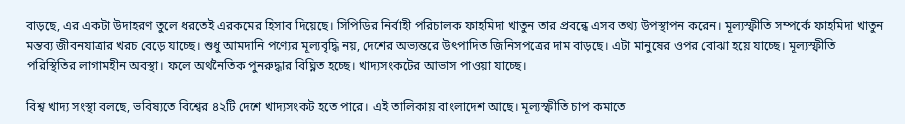বাড়ছে, এর একটা উদাহরণ তুলে ধরতেই এরকমের হিসাব দিয়েছে। সিপিডির নির্বাহী পরিচালক ফাহমিদা খাতুন তার প্রবন্ধে এসব তথ্য উপস্থাপন করেন। মূল্যস্ফীতি সম্পর্কে ফাহমিদা খাতুন মন্তব্য জীবনযাত্রার খরচ বেড়ে যাচ্ছে। শুধু আমদানি পণ্যের মূল্যবৃদ্ধি নয়, দেশের অভ্যন্তরে উৎপাদিত জিনিসপত্রের দাম বাড়ছে। এটা মানুষের ওপর বোঝা হয়ে যাচ্ছে। মূল্যস্ফীতি পরিস্থিতির লাগামহীন অবস্থা। ফলে অর্থনৈতিক পুনরুদ্ধার বিঘ্নিত হচ্ছে। খাদ্যসংকটের আভাস পাওয়া যাচ্ছে।

বিশ্ব খাদ্য সংস্থা বলছে, ভবিষ্যতে বিশ্বের ৪২টি দেশে খাদ্যসংকট হতে পারে। এই তালিকায় বাংলাদেশ আছে। মূল্যস্ফীতি চাপ কমাতে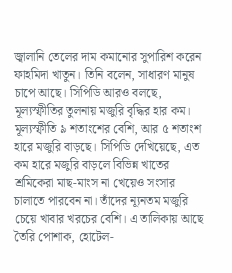জ্বালানি তেলের দাম কমানোর সুপারিশ করেন ফাহমিদা খাতুন। তিনি বলেন, সাধারণ মানুষ চাপে আছে। সিপিডি আরও বলছে, মূল্যস্ফীতির তুলনায় মজুরি বৃদ্ধির হার কম। মূল্যস্ফীতি ৯ শতাংশের বেশি, আর ৫ শতাংশ হারে মজুরি বাড়ছে। সিপিডি দেখিয়েছে, এত কম হারে মজুরি বাড়লে বিভিন্ন খাতের শ্রমিকেরা মাছ-মাংস না খেয়েও সংসার চালাতে পারবেন না। তাঁদের ন্যূনতম মজুরি চেয়ে খাবার খরচের বেশি। এ তালিকায় আছে তৈরি পোশাক, হোটেল-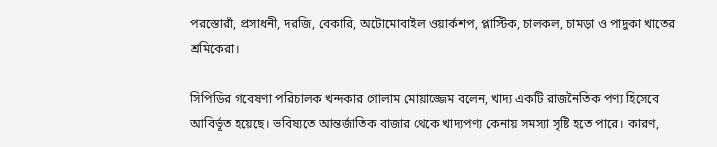পরস্তোরাঁ, প্রসাধনী, দরজি, বেকারি, অটোমোবাইল ওয়ার্কশপ, প্লাস্টিক, চালকল, চামড়া ও পাদুকা খাতের শ্রমিকেরা।

সিপিডির গবেষণা পরিচালক খন্দকার গোলাম মোয়াজ্জেম বলেন, খাদ্য একটি রাজনৈতিক পণ্য হিসেবে আবির্ভূত হয়েছে। ভবিষ্যতে আন্তর্জাতিক বাজার থেকে খাদ্যপণ্য কেনায় সমস্যা সৃষ্টি হতে পারে। কারণ,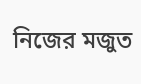নিজের মজুত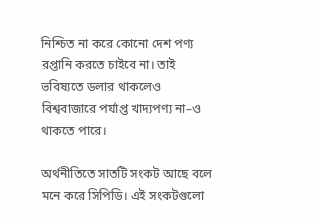নিশ্চিত না করে কোনো দেশ পণ্য রপ্তানি করতে চাইবে না। তাই ভবিষ্যতে ডলার থাকলেও বিশ্ববাজারে পর্যাপ্ত খাদ্যপণ্য না–ও থাকতে পারে।

অর্থনীতিতে সাতটি সংকট আছে বলে মনে করে সিপিডি। এই সংকটগুলো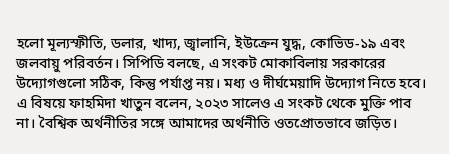হলো মূল্যস্ফীতি, ডলার, খাদ্য, জ্বালানি, ইউক্রেন যুদ্ধ, কোভিড-১৯ এবং জলবায়ু পরিবর্তন। সিপিডি বলছে, এ সংকট মোকাবিলায় সরকারের উদ্যোগগুলো সঠিক, কিন্তু পর্যাপ্ত নয়। মধ্য ও দীর্ঘমেয়াদি উদ্যোগ নিতে হবে। এ বিষয়ে ফাহমিদা খাতুন বলেন, ২০২৩ সালেও এ সংকট থেকে মুক্তি পাব না। বৈশ্বিক অর্থনীতির সঙ্গে আমাদের অর্থনীতি ওতপ্রোতভাবে জড়িত।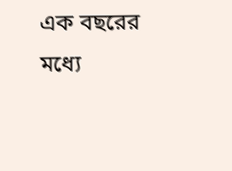এক বছরের মধ্যে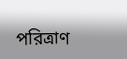পরিত্রাণ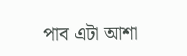পাব এটা আশা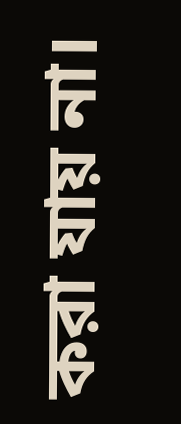করা যায় না।